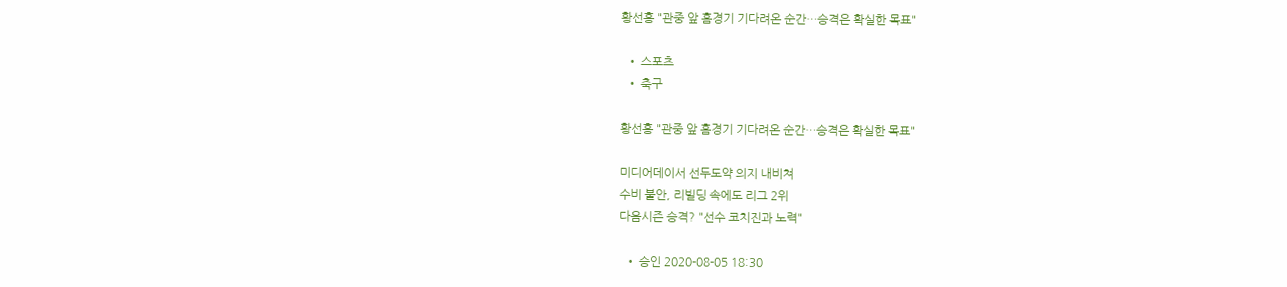황선홍 "관중 앞 홈경기 기다려온 순간…승격은 확실한 목표"

  • 스포츠
  • 축구

황선홍 "관중 앞 홈경기 기다려온 순간…승격은 확실한 목표"

미디어데이서 선두도약 의지 내비쳐
수비 불안, 리빌딩 속에도 리그 2위
다음시즌 승격? "선수 코치진과 노력"

  • 승인 2020-08-05 18:30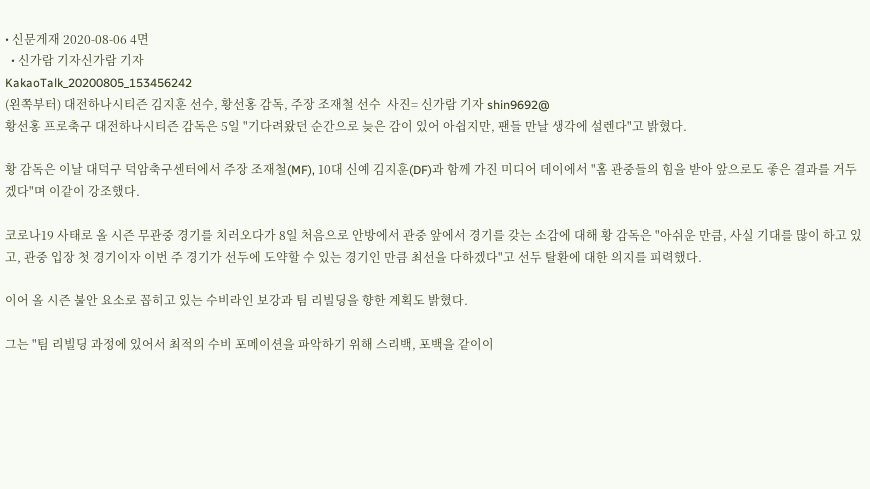• 신문게재 2020-08-06 4면
  • 신가람 기자신가람 기자
KakaoTalk_20200805_153456242
(왼쪽부터) 대전하나시티즌 김지훈 선수, 황선홍 감독, 주장 조재철 선수  사진= 신가람 기자 shin9692@
황선홍 프로축구 대전하나시티즌 감독은 5일 "기다려왔던 순간으로 늦은 감이 있어 아쉽지만, 팬들 만날 생각에 설렌다"고 밝혔다.

황 감독은 이날 대덕구 덕암축구센터에서 주장 조재철(MF), 10대 신예 김지훈(DF)과 함께 가진 미디어 데이에서 "홈 관중들의 힘을 받아 앞으로도 좋은 결과를 거두겠다"며 이같이 강조했다.

코로나19 사태로 올 시즌 무관중 경기를 치러오다가 8일 처음으로 안방에서 관중 앞에서 경기를 갖는 소감에 대해 황 감독은 "아쉬운 만큼, 사실 기대를 많이 하고 있고, 관중 입장 첫 경기이자 이번 주 경기가 선두에 도약할 수 있는 경기인 만큼 최선을 다하겠다"고 선두 탈환에 대한 의지를 피력했다.

이어 올 시즌 불안 요소로 꼽히고 있는 수비라인 보강과 팀 리빌딩을 향한 계획도 밝혔다.

그는 "팀 리빌딩 과정에 있어서 최적의 수비 포메이션을 파악하기 위해 스리백, 포백을 같이이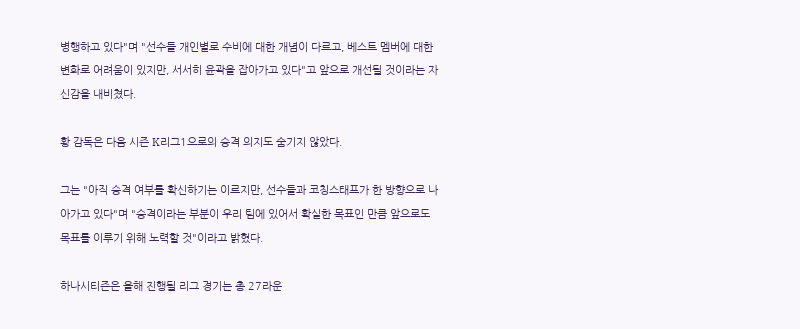병행하고 있다"며 "선수들 개인별로 수비에 대한 개념이 다르고, 베스트 멤버에 대한 변화로 어려움이 있지만, 서서히 윤곽을 잡아가고 있다"고 앞으로 개선될 것이라는 자신감을 내비쳤다.

황 감독은 다음 시즌 K리그1으로의 승격 의지도 숨기지 않았다.

그는 "아직 승격 여부를 확신하기는 이르지만, 선수들과 코칭스태프가 한 방향으로 나아가고 있다"며 "승격이라는 부분이 우리 팀에 있어서 확실한 목표인 만큼 앞으로도 목표를 이루기 위해 노력할 것"이라고 밝혔다.

하나시티즌은 올해 진행될 리그 경기는 총 27라운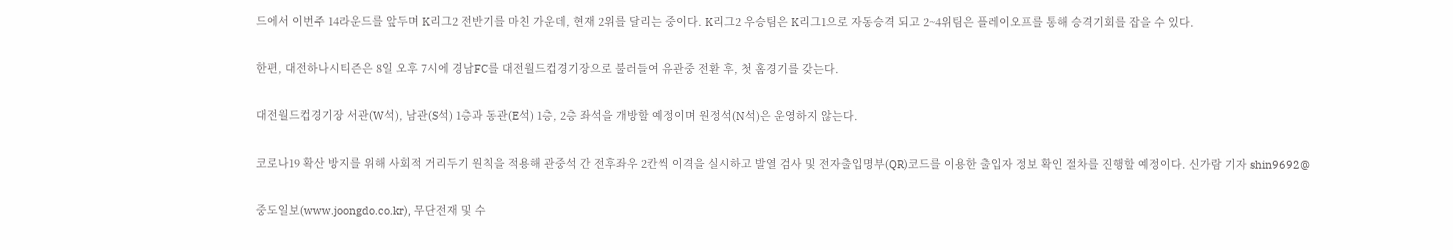드에서 이번주 14라운드를 앞두며 K리그2 전반기를 마친 가운데, 현재 2위를 달리는 중이다. K리그2 우승팀은 K리그1으로 자동승격 되고 2~4위팀은 플레이오프를 통해 승격기회를 잡을 수 있다.

한편, 대전하나시티즌은 8일 오후 7시에 경남FC를 대전월드컵경기장으로 불러들여 유관중 전환 후, 첫 홈경기를 갖는다.

대전월드컵경기장 서관(W석), 남관(S석) 1층과 동관(E석) 1층, 2층 좌석을 개방할 예정이며 원정석(N석)은 운영하지 않는다.

코로나19 확산 방지를 위해 사회적 거리두기 원칙을 적용해 관중석 간 전후좌우 2칸씩 이격을 실시하고 발열 검사 및 전자출입명부(QR)코드를 이용한 출입자 정보 확인 절차를 진행할 예정이다. 신가람 기자 shin9692@

중도일보(www.joongdo.co.kr), 무단전재 및 수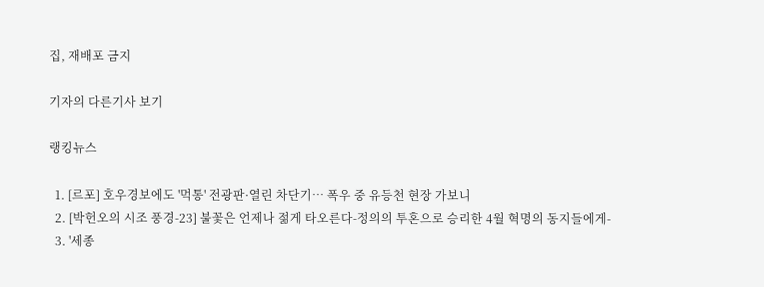집, 재배포 금지

기자의 다른기사 보기

랭킹뉴스

  1. [르포] 호우경보에도 '먹통' 전광판·열린 차단기… 폭우 중 유등천 현장 가보니
  2. [박헌오의 시조 풍경-23] 불꽃은 언제나 젊게 타오른다-정의의 투혼으로 승리한 4월 혁명의 동지들에게-
  3. '세종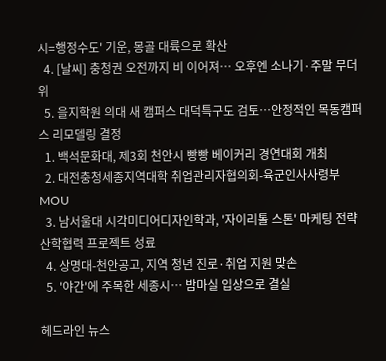시=행정수도' 기운, 몽골 대륙으로 확산
  4. [날씨] 충청권 오전까지 비 이어져… 오후엔 소나기·주말 무더위
  5. 을지학원 의대 새 캠퍼스 대덕특구도 검토…안정적인 목동캠퍼스 리모델링 결정
  1. 백석문화대, 제3회 천안시 빵빵 베이커리 경연대회 개최
  2. 대전충청세종지역대학 취업관리자협의회-육군인사사령부 MOU
  3. 남서울대 시각미디어디자인학과, '자이리톨 스톤' 마케팅 전략 산학협력 프로젝트 성료
  4. 상명대-천안공고, 지역 청년 진로·취업 지원 맞손
  5. '야간'에 주목한 세종시… 밤마실 입상으로 결실

헤드라인 뉴스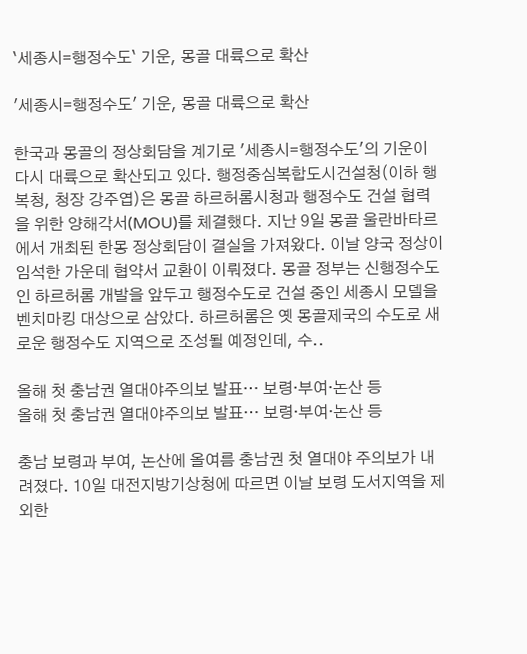`세종시=행정수도` 기운, 몽골 대륙으로 확산

'세종시=행정수도' 기운, 몽골 대륙으로 확산

한국과 몽골의 정상회담을 계기로 '세종시=행정수도'의 기운이 다시 대륙으로 확산되고 있다. 행정중심복합도시건설청(이하 행복청, 청장 강주엽)은 몽골 하르허롬시청과 행정수도 건설 협력을 위한 양해각서(MOU)를 체결했다. 지난 9일 몽골 울란바타르에서 개최된 한몽 정상회담이 결실을 가져왔다. 이날 양국 정상이 임석한 가운데 협약서 교환이 이뤄졌다. 몽골 정부는 신행정수도인 하르허롬 개발을 앞두고 행정수도로 건설 중인 세종시 모델을 벤치마킹 대상으로 삼았다. 하르허롬은 옛 몽골제국의 수도로 새로운 행정수도 지역으로 조성될 예정인데, 수..

올해 첫 충남권 열대야주의보 발표… 보령·부여·논산 등
올해 첫 충남권 열대야주의보 발표… 보령·부여·논산 등

충남 보령과 부여, 논산에 올여름 충남권 첫 열대야 주의보가 내려졌다. 10일 대전지방기상청에 따르면 이날 보령 도서지역을 제외한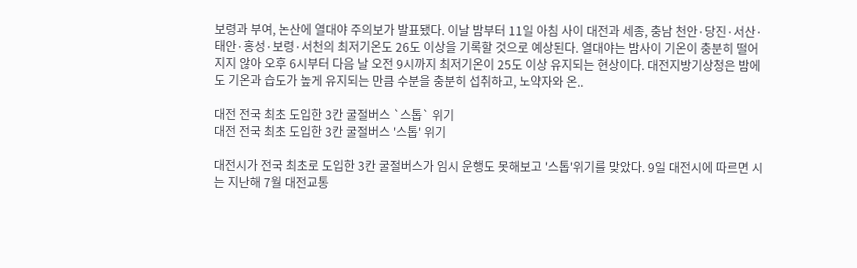보령과 부여, 논산에 열대야 주의보가 발표됐다. 이날 밤부터 11일 아침 사이 대전과 세종, 충남 천안·당진·서산·태안·홍성·보령·서천의 최저기온도 26도 이상을 기록할 것으로 예상된다. 열대야는 밤사이 기온이 충분히 떨어지지 않아 오후 6시부터 다음 날 오전 9시까지 최저기온이 25도 이상 유지되는 현상이다. 대전지방기상청은 밤에도 기온과 습도가 높게 유지되는 만큼 수분을 충분히 섭취하고, 노약자와 온..

대전 전국 최초 도입한 3칸 굴절버스 `스톱` 위기
대전 전국 최초 도입한 3칸 굴절버스 '스톱' 위기

대전시가 전국 최초로 도입한 3칸 굴절버스가 임시 운행도 못해보고 '스톱'위기를 맞았다. 9일 대전시에 따르면 시는 지난해 7월 대전교통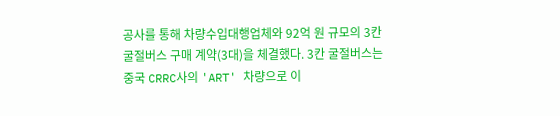공사를 통해 차량수입대행업체와 92억 원 규모의 3칸 굴절버스 구매 계약(3대)을 체결했다. 3칸 굴절버스는 중국 CRRC사의 'ART' 차량으로 이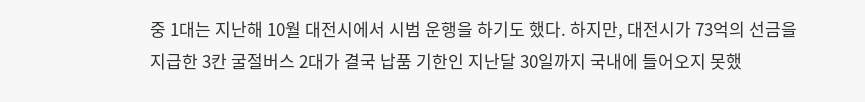중 1대는 지난해 10월 대전시에서 시범 운행을 하기도 했다. 하지만, 대전시가 73억의 선금을 지급한 3칸 굴절버스 2대가 결국 납품 기한인 지난달 30일까지 국내에 들어오지 못했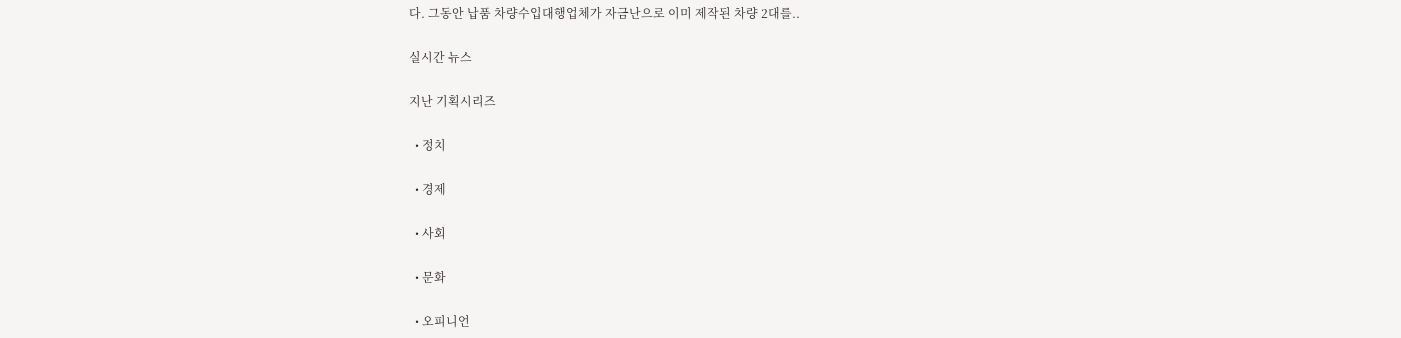다. 그동안 납품 차량수입대행업체가 자금난으로 이미 제작된 차량 2대를..

실시간 뉴스

지난 기획시리즈

  • 정치

  • 경제

  • 사회

  • 문화

  • 오피니언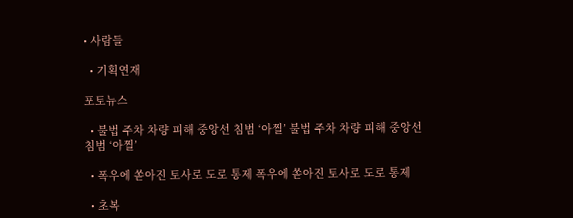• 사람들

  • 기획연재

포토뉴스

  • 불법 주차 차량 피해 중앙선 침범 ‘아찔’ 불법 주차 차량 피해 중앙선 침범 ‘아찔’

  • 폭우에 쏟아진 토사로 도로 통제 폭우에 쏟아진 토사로 도로 통제

  • 초복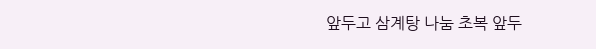앞두고 삼계탕 나눔 초복 앞두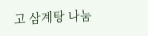고 삼계탕 나눔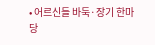• 어르신들 바둑·장기 한마당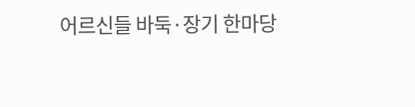어르신들 바둑·장기 한마당